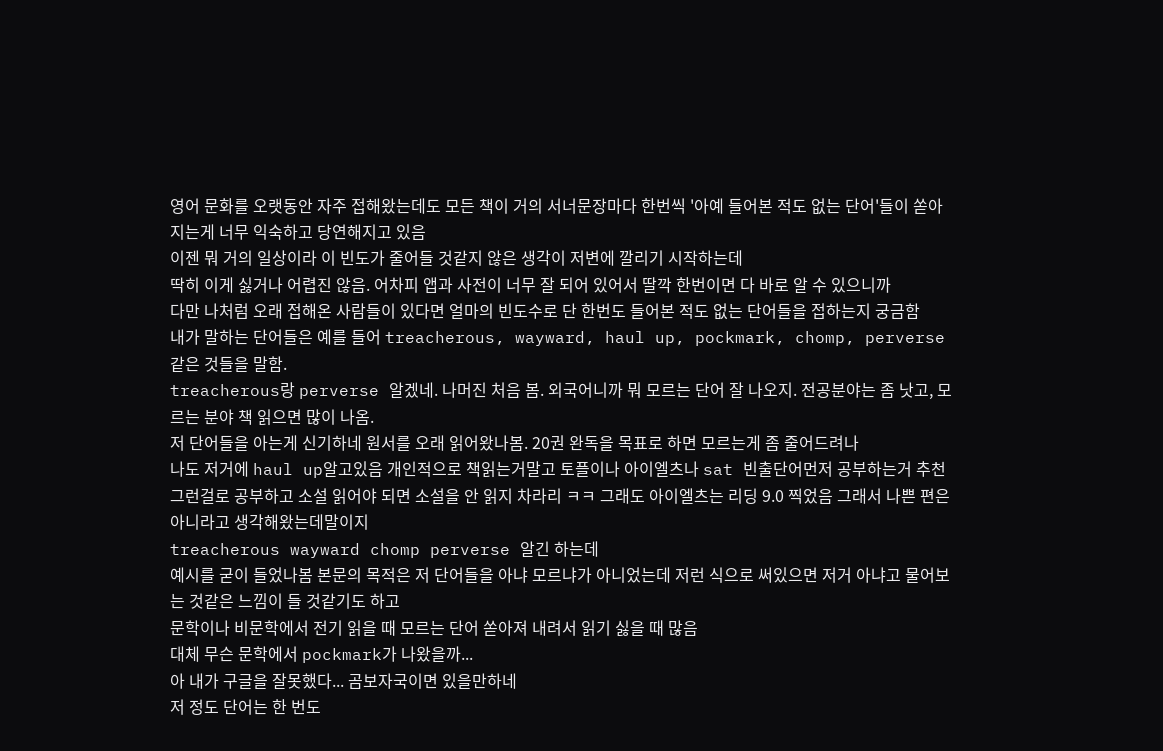영어 문화를 오랫동안 자주 접해왔는데도 모든 책이 거의 서너문장마다 한번씩 '아예 들어본 적도 없는 단어'들이 쏟아지는게 너무 익숙하고 당연해지고 있음
이젠 뭐 거의 일상이라 이 빈도가 줄어들 것같지 않은 생각이 저변에 깔리기 시작하는데
딱히 이게 싫거나 어렵진 않음. 어차피 앱과 사전이 너무 잘 되어 있어서 딸깍 한번이면 다 바로 알 수 있으니까
다만 나처럼 오래 접해온 사람들이 있다면 얼마의 빈도수로 단 한번도 들어본 적도 없는 단어들을 접하는지 궁금함
내가 말하는 단어들은 예를 들어 treacherous, wayward, haul up, pockmark, chomp, perverse같은 것들을 말함.
treacherous랑 perverse 알겠네. 나머진 처음 봄. 외국어니까 뭐 모르는 단어 잘 나오지. 전공분야는 좀 낫고, 모르는 분야 책 읽으면 많이 나옴.
저 단어들을 아는게 신기하네 원서를 오래 읽어왔나봄. 20권 완독을 목표로 하면 모르는게 좀 줄어드려나
나도 저거에 haul up알고있음 개인적으로 책읽는거말고 토플이나 아이엘츠나 sat 빈출단어먼저 공부하는거 추천
그런걸로 공부하고 소설 읽어야 되면 소설을 안 읽지 차라리 ㅋㅋ 그래도 아이엘츠는 리딩 9.0 찍었음 그래서 나쁜 편은 아니라고 생각해왔는데말이지
treacherous wayward chomp perverse 알긴 하는데
예시를 굳이 들었나봄 본문의 목적은 저 단어들을 아냐 모르냐가 아니었는데 저런 식으로 써있으면 저거 아냐고 물어보는 것같은 느낌이 들 것같기도 하고
문학이나 비문학에서 전기 읽을 때 모르는 단어 쏟아져 내려서 읽기 싫을 때 많음
대체 무슨 문학에서 pockmark가 나왔을까...
아 내가 구글을 잘못했다... 곰보자국이면 있을만하네
저 정도 단어는 한 번도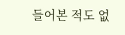들어본 적도 없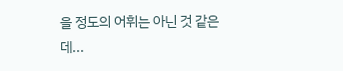을 정도의 어휘는 아닌 것 같은데...